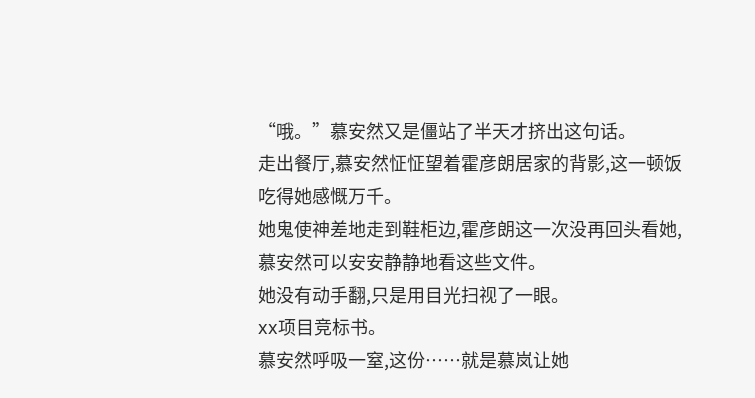“哦。”慕安然又是僵站了半天才挤出这句话。
走出餐厅,慕安然怔怔望着霍彦朗居家的背影,这一顿饭吃得她感慨万千。
她鬼使神差地走到鞋柜边,霍彦朗这一次没再回头看她,慕安然可以安安静静地看这些文件。
她没有动手翻,只是用目光扫视了一眼。
xx项目竞标书。
慕安然呼吸一窒,这份……就是慕岚让她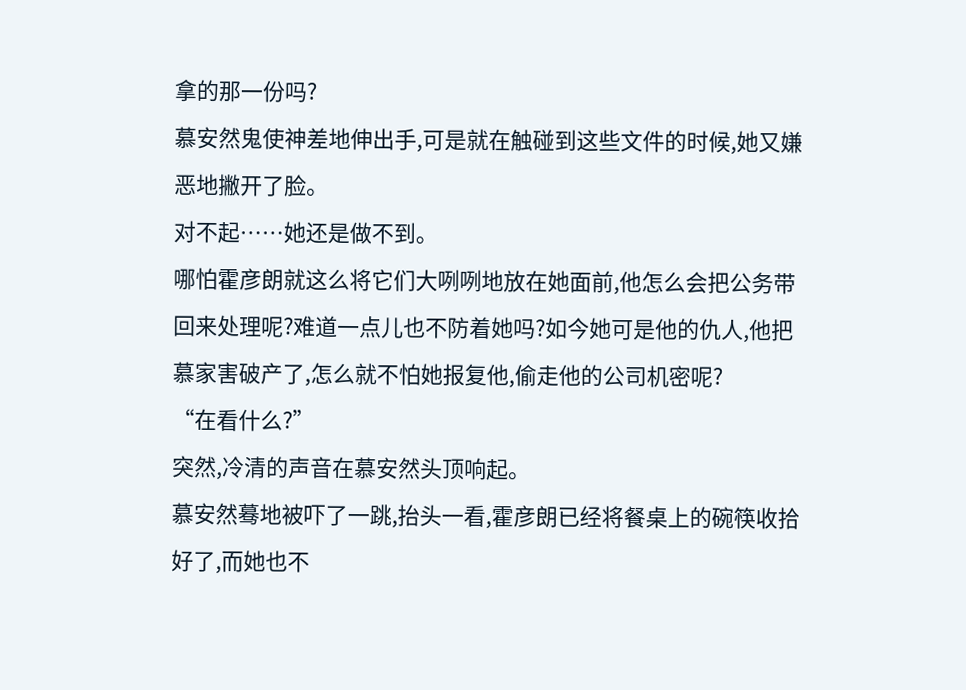拿的那一份吗?
慕安然鬼使神差地伸出手,可是就在触碰到这些文件的时候,她又嫌恶地撇开了脸。
对不起……她还是做不到。
哪怕霍彦朗就这么将它们大咧咧地放在她面前,他怎么会把公务带回来处理呢?难道一点儿也不防着她吗?如今她可是他的仇人,他把慕家害破产了,怎么就不怕她报复他,偷走他的公司机密呢?
“在看什么?”
突然,冷清的声音在慕安然头顶响起。
慕安然蓦地被吓了一跳,抬头一看,霍彦朗已经将餐桌上的碗筷收拾好了,而她也不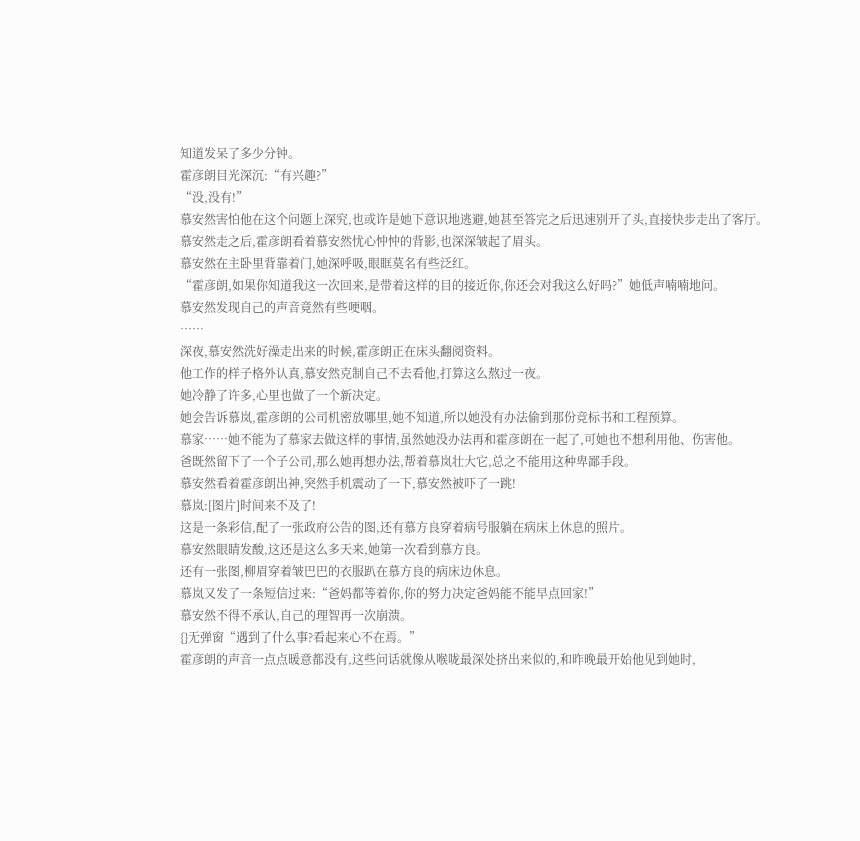知道发呆了多少分钟。
霍彦朗目光深沉:“有兴趣?”
“没,没有!”
慕安然害怕他在这个问题上深究,也或许是她下意识地逃避,她甚至答完之后迅速别开了头,直接快步走出了客厅。
慕安然走之后,霍彦朗看着慕安然忧心忡忡的背影,也深深皱起了眉头。
慕安然在主卧里背靠着门,她深呼吸,眼眶莫名有些泛红。
“霍彦朗,如果你知道我这一次回来,是带着这样的目的接近你,你还会对我这么好吗?”她低声喃喃地问。
慕安然发现自己的声音竟然有些哽咽。
……
深夜,慕安然洗好澡走出来的时候,霍彦朗正在床头翻阅资料。
他工作的样子格外认真,慕安然克制自己不去看他,打算这么熬过一夜。
她冷静了许多,心里也做了一个新决定。
她会告诉慕岚,霍彦朗的公司机密放哪里,她不知道,所以她没有办法偷到那份竞标书和工程预算。
慕家……她不能为了慕家去做这样的事情,虽然她没办法再和霍彦朗在一起了,可她也不想利用他、伤害他。
爸既然留下了一个子公司,那么她再想办法,帮着慕岚壮大它,总之不能用这种卑鄙手段。
慕安然看着霍彦朗出神,突然手机震动了一下,慕安然被吓了一跳!
慕岚:[图片]时间来不及了!
这是一条彩信,配了一张政府公告的图,还有慕方良穿着病号服躺在病床上休息的照片。
慕安然眼睛发酸,这还是这么多天来,她第一次看到慕方良。
还有一张图,柳眉穿着皱巴巴的衣服趴在慕方良的病床边休息。
慕岚又发了一条短信过来:“爸妈都等着你,你的努力决定爸妈能不能早点回家!”
慕安然不得不承认,自己的理智再一次崩溃。
{}无弹窗“遇到了什么事?看起来心不在焉。”
霍彦朗的声音一点点暖意都没有,这些问话就像从喉咙最深处挤出来似的,和昨晚最开始他见到她时,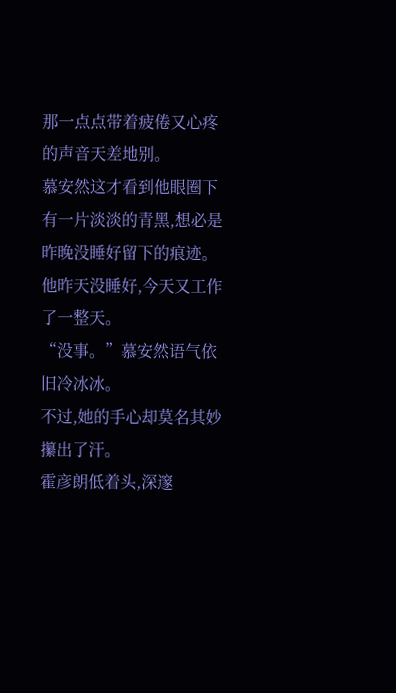那一点点带着疲倦又心疼的声音天差地别。
慕安然这才看到他眼圈下有一片淡淡的青黑,想必是昨晚没睡好留下的痕迹。
他昨天没睡好,今天又工作了一整天。
“没事。”慕安然语气依旧冷冰冰。
不过,她的手心却莫名其妙攥出了汗。
霍彦朗低着头,深邃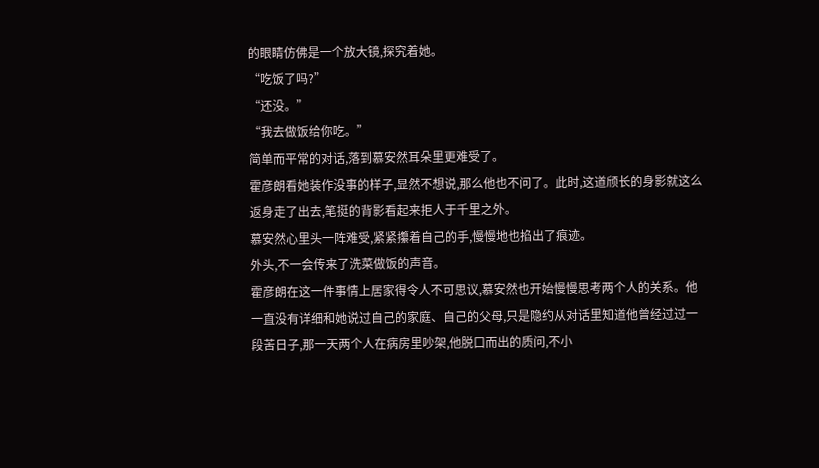的眼睛仿佛是一个放大镜,探究着她。
“吃饭了吗?”
“还没。”
“我去做饭给你吃。”
简单而平常的对话,落到慕安然耳朵里更难受了。
霍彦朗看她装作没事的样子,显然不想说,那么他也不问了。此时,这道颀长的身影就这么返身走了出去,笔挺的背影看起来拒人于千里之外。
慕安然心里头一阵难受,紧紧攥着自己的手,慢慢地也掐出了痕迹。
外头,不一会传来了洗菜做饭的声音。
霍彦朗在这一件事情上居家得令人不可思议,慕安然也开始慢慢思考两个人的关系。他一直没有详细和她说过自己的家庭、自己的父母,只是隐约从对话里知道他曾经过过一段苦日子,那一天两个人在病房里吵架,他脱口而出的质问,不小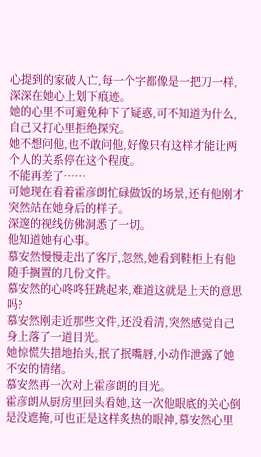心提到的家破人亡,每一个字都像是一把刀一样,深深在她心上划下痕迹。
她的心里不可避免种下了疑惑,可不知道为什么,自己又打心里拒绝探究。
她不想问他,也不敢问他,好像只有这样才能让两个人的关系停在这个程度。
不能再差了……
可她现在看着霍彦朗忙碌做饭的场景,还有他刚才突然站在她身后的样子。
深邃的视线仿佛洞悉了一切。
他知道她有心事。
慕安然慢慢走出了客厅,忽然,她看到鞋柜上有他随手搁置的几份文件。
慕安然的心咚咚狂跳起来,难道这就是上天的意思吗?
慕安然刚走近那些文件,还没看清,突然感觉自己身上落了一道目光。
她惊慌失措地抬头,抿了抿嘴唇,小动作泄露了她不安的情绪。
慕安然再一次对上霍彦朗的目光。
霍彦朗从厨房里回头看她,这一次他眼底的关心倒是没遮掩,可也正是这样炙热的眼神,慕安然心里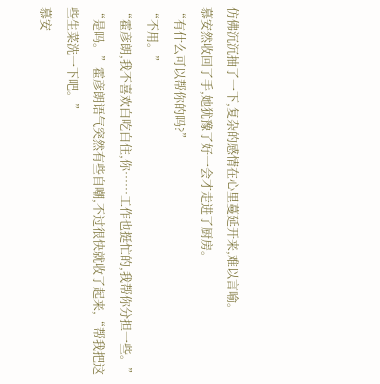仿佛沉沉抽了一下,复杂的感情在心里蔓延开来,难以言喻。
慕安然收回了手,她犹豫了好一会才走进了厨房。
“有什么可以帮你的吗?”
“不用。”
“霍彦朗,我不喜欢白吃白住,你……工作也挺忙的,我帮你分担一些。”
“是吗。”霍彦朗语气突然有些自嘲,不过很快就收了起来,“帮我把这些生菜洗一下吧。”
慕安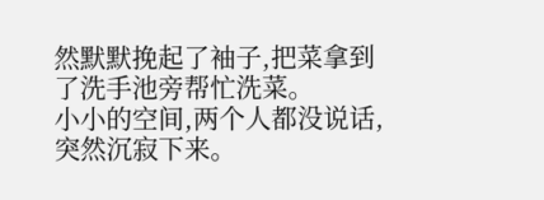然默默挽起了袖子,把菜拿到了洗手池旁帮忙洗菜。
小小的空间,两个人都没说话,突然沉寂下来。